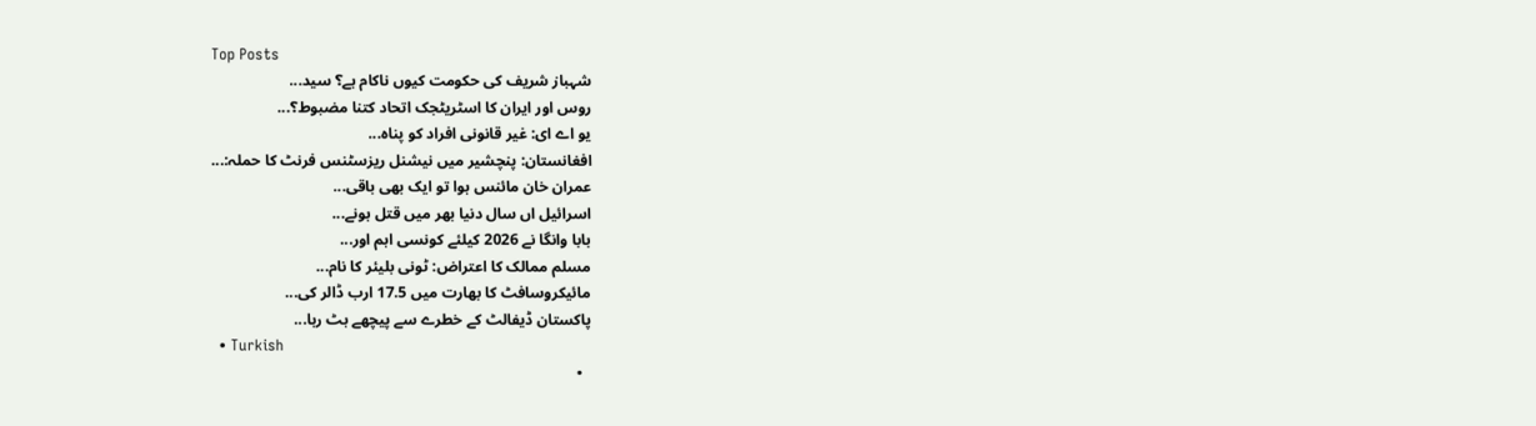Top Posts
شہباز شریف کی حکومت کیوں ناکام ہے؟ سید...
روس اور ایران کا اسٹریٹجک اتحاد کتنا مضبوط؟...
یو اے ای: غیر قانونی افراد کو پناہ...
افغانستان: پنچشیر میں نیشنل ریزسٹنس فرنٹ کا حملہ:...
عمران خان مائنس ہوا تو ایک بھی باقی...
اسرائیل اں سال دنیا بھر میں قتل ہونے...
بابا وانگا نے 2026 کیلئے کونسی اہم اور...
مسلم ممالک کا اعتراض: ٹونی بلیئر کا نام...
مائیکروسافٹ کا بھارت میں 17.5 ارب ڈالر کی...
پاکستان ڈیفالٹ کے خطرے سے پیچھے ہٹ رہا...
  • Turkish
  •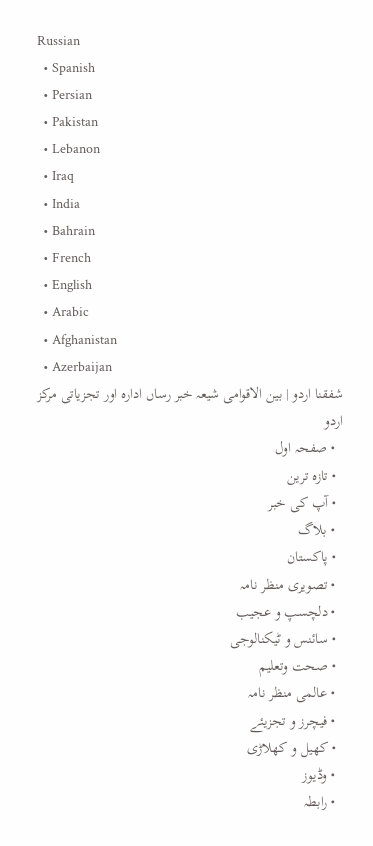Russian
  • Spanish
  • Persian
  • Pakistan
  • Lebanon
  • Iraq
  • India
  • Bahrain
  • French
  • English
  • Arabic
  • Afghanistan
  • Azerbaijan
شفقنا اردو | بین الاقوامی شیعہ خبر رساں ادارہ اور تجزیاتی مرکز
اردو
  • صفحہ اول
  • تازہ ترین
  • آپ کی خبر
  • بلاگ
  • پاکستان
  • تصویری منظر نامہ
  • دلچسپ و عجیب
  • سائنس و ٹیکنالوجی
  • صحت وتعلیم
  • عالمی منظر نامہ
  • فیچرز و تجزیئے
  • کھیل و کھلاڑی
  • وڈیوز
  • رابطہ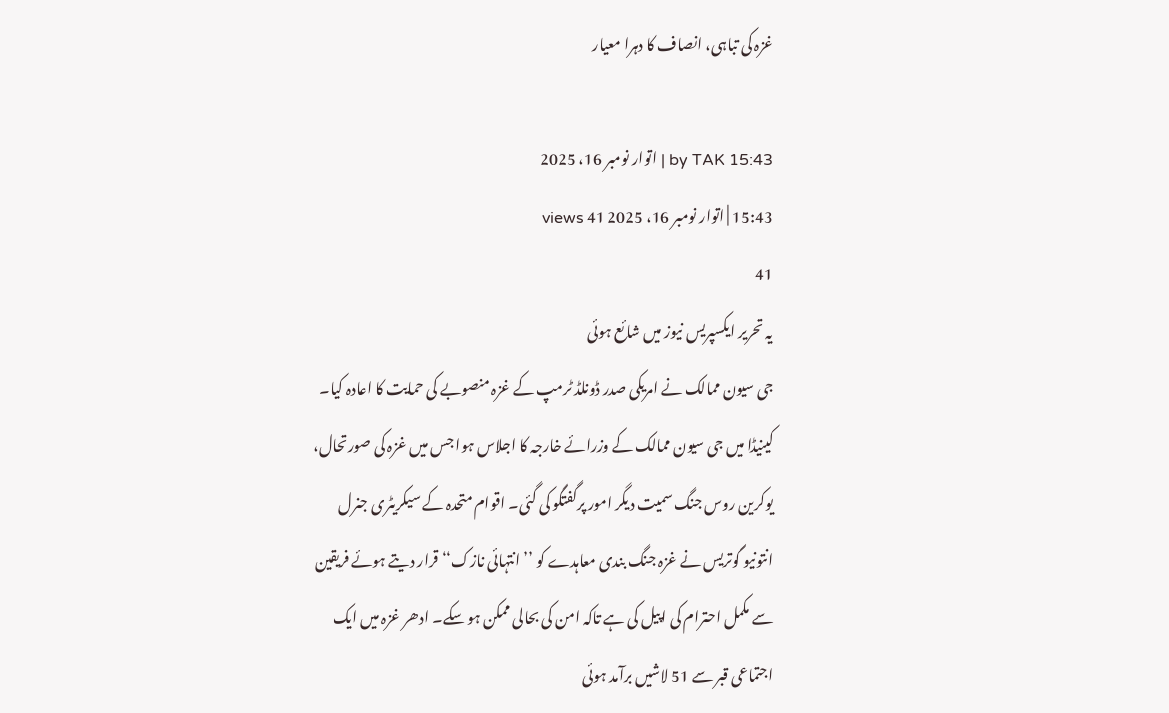غزہ کی تباہی، انصاف کا دہرا معیار

by TAK 15:43 | اتوار نومبر 16، 2025
15:43 | اتوار نومبر 16، 2025 41 views
41
یہ تحریر ایکسپریس نیوز میں شائع ہوئی
جی سیون ممالک نے امریکی صدر ڈونلڈ ٹرمپ کے غزہ منصوبے کی حمایت کا اعادہ کیا۔ کینیڈا میں جی سیون ممالک کے وزرائے خارجہ کا اجلاس ہوا جس میں غزہ کی صورتحال، یوکرین روس جنگ سمیت دیگر امور پرگفتگو کی گئی۔ اقوام متحدہ کے سیکریٹری جنرل انتونیو گوتریس نے غزہ جنگ بندی معاہدے کو ’’ انتہائی نازک‘‘ قرار دیتے ہوئے فریقین سے مکمل احترام کی اپیل کی ہے تاکہ امن کی بحالی ممکن ہو سکے۔ ادھر غزہ میں ایک اجتماعی قبر سے 51 لاشیں برآمد ہوئی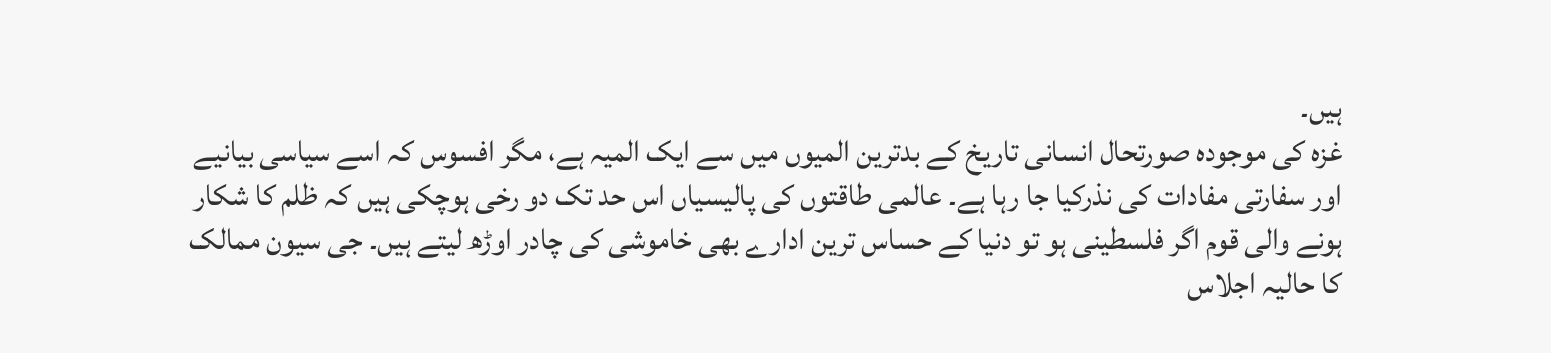ہیں۔
غزہ کی موجودہ صورتحال انسانی تاریخ کے بدترین المیوں میں سے ایک المیہ ہے، مگر افسوس کہ اسے سیاسی بیانیے اور سفارتی مفادات کی نذرکیا جا رہا ہے۔ عالمی طاقتوں کی پالیسیاں اس حد تک دو رخی ہوچکی ہیں کہ ظلم کا شکار ہونے والی قوم اگر فلسطینی ہو تو دنیا کے حساس ترین ادارے بھی خاموشی کی چادر اوڑھ لیتے ہیں۔ جی سیون ممالک کا حالیہ اجلاس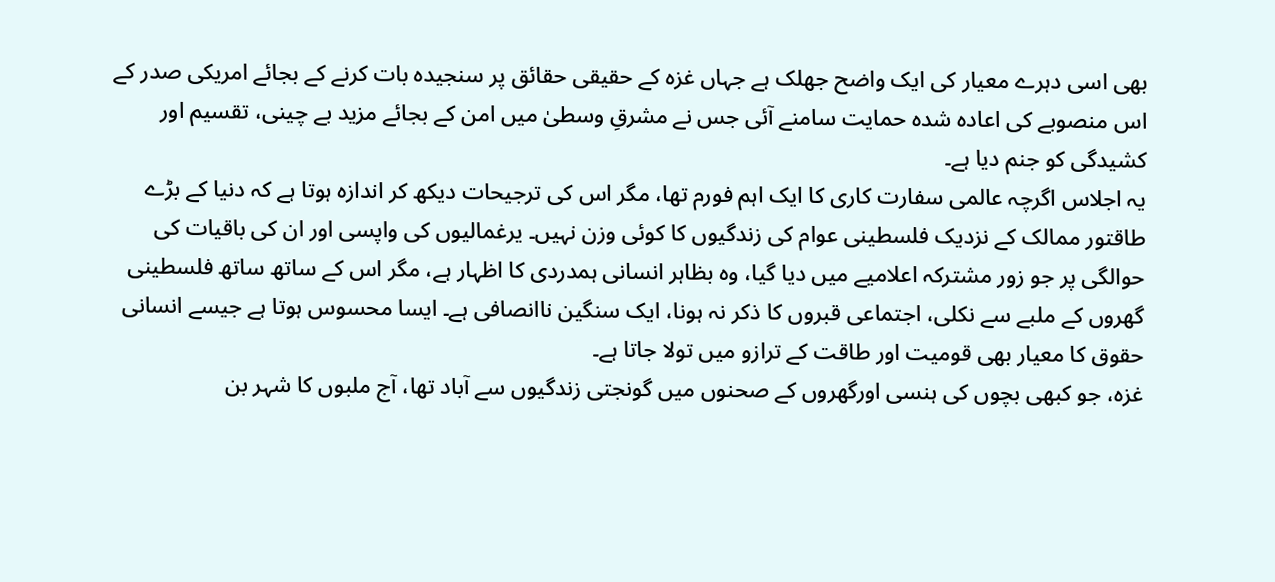بھی اسی دہرے معیار کی ایک واضح جھلک ہے جہاں غزہ کے حقیقی حقائق پر سنجیدہ بات کرنے کے بجائے امریکی صدر کے اس منصوبے کی اعادہ شدہ حمایت سامنے آئی جس نے مشرقِ وسطیٰ میں امن کے بجائے مزید بے چینی، تقسیم اور کشیدگی کو جنم دیا ہے۔
یہ اجلاس اگرچہ عالمی سفارت کاری کا ایک اہم فورم تھا، مگر اس کی ترجیحات دیکھ کر اندازہ ہوتا ہے کہ دنیا کے بڑے طاقتور ممالک کے نزدیک فلسطینی عوام کی زندگیوں کا کوئی وزن نہیں۔ یرغمالیوں کی واپسی اور ان کی باقیات کی حوالگی پر جو زور مشترکہ اعلامیے میں دیا گیا، وہ بظاہر انسانی ہمدردی کا اظہار ہے، مگر اس کے ساتھ ساتھ فلسطینی گھروں کے ملبے سے نکلی، اجتماعی قبروں کا ذکر نہ ہونا، ایک سنگین ناانصافی ہے۔ ایسا محسوس ہوتا ہے جیسے انسانی حقوق کا معیار بھی قومیت اور طاقت کے ترازو میں تولا جاتا ہے۔
غزہ، جو کبھی بچوں کی ہنسی اورگھروں کے صحنوں میں گونجتی زندگیوں سے آباد تھا، آج ملبوں کا شہر بن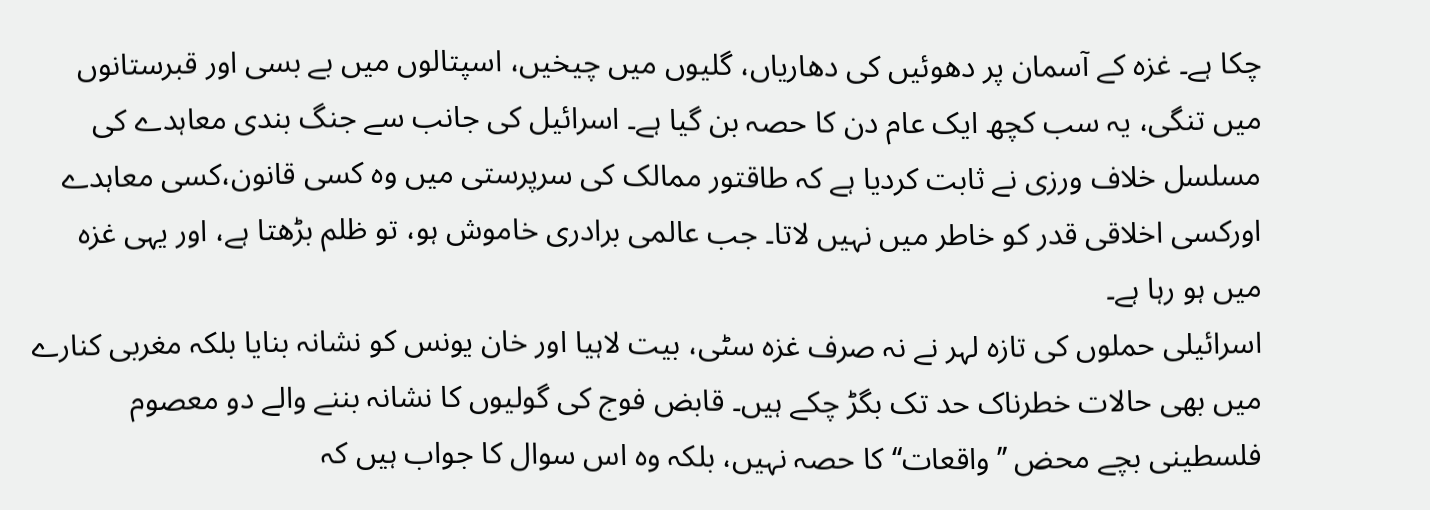چکا ہے۔ غزہ کے آسمان پر دھوئیں کی دھاریاں، گلیوں میں چیخیں، اسپتالوں میں بے بسی اور قبرستانوں میں تنگی، یہ سب کچھ ایک عام دن کا حصہ بن گیا ہے۔ اسرائیل کی جانب سے جنگ بندی معاہدے کی مسلسل خلاف ورزی نے ثابت کردیا ہے کہ طاقتور ممالک کی سرپرستی میں وہ کسی قانون،کسی معاہدے اورکسی اخلاقی قدر کو خاطر میں نہیں لاتا۔ جب عالمی برادری خاموش ہو، تو ظلم بڑھتا ہے، اور یہی غزہ میں ہو رہا ہے۔
اسرائیلی حملوں کی تازہ لہر نے نہ صرف غزہ سٹی، بیت لاہیا اور خان یونس کو نشانہ بنایا بلکہ مغربی کنارے میں بھی حالات خطرناک حد تک بگڑ چکے ہیں۔ قابض فوج کی گولیوں کا نشانہ بننے والے دو معصوم فلسطینی بچے محض ’’واقعات‘‘ کا حصہ نہیں، بلکہ وہ اس سوال کا جواب ہیں کہ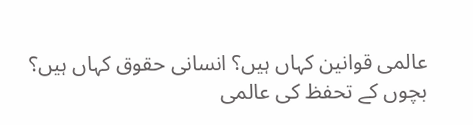عالمی قوانین کہاں ہیں؟ انسانی حقوق کہاں ہیں؟ بچوں کے تحفظ کی عالمی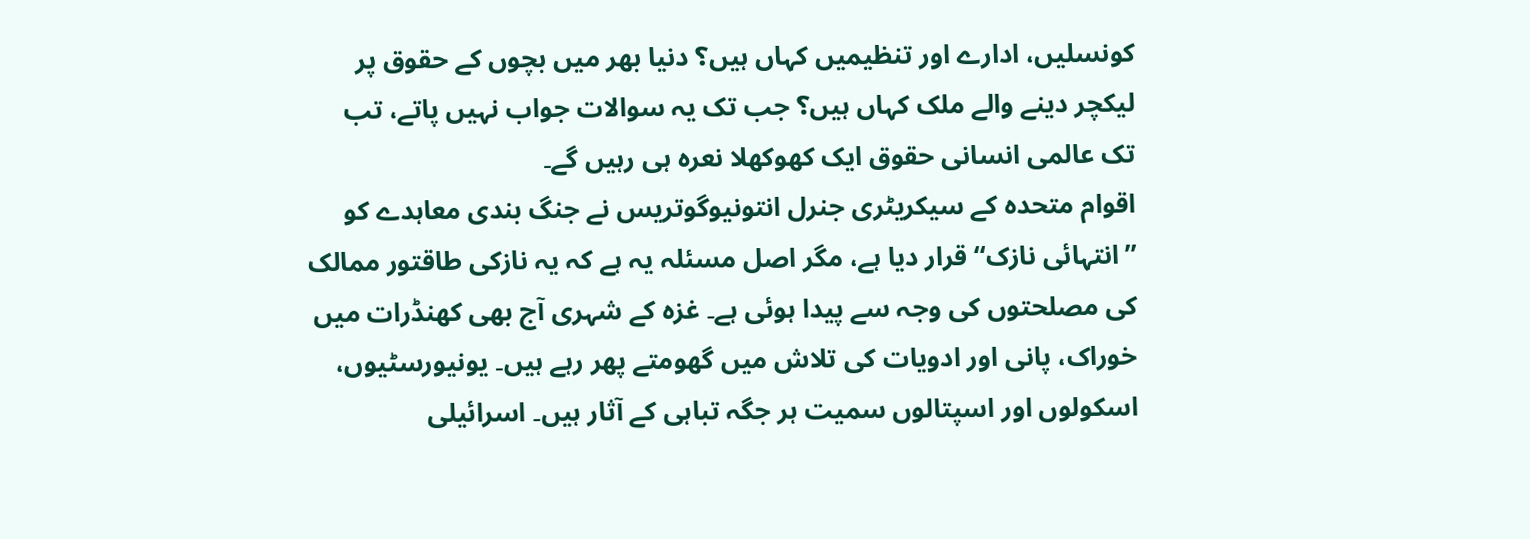کونسلیں، ادارے اور تنظیمیں کہاں ہیں؟ دنیا بھر میں بچوں کے حقوق پر لیکچر دینے والے ملک کہاں ہیں؟ جب تک یہ سوالات جواب نہیں پاتے، تب تک عالمی انسانی حقوق ایک کھوکھلا نعرہ ہی رہیں گے۔
اقوام متحدہ کے سیکریٹری جنرل انتونیوگوتریس نے جنگ بندی معاہدے کو ’’انتہائی نازک‘‘ قرار دیا ہے، مگر اصل مسئلہ یہ ہے کہ یہ نازکی طاقتور ممالک کی مصلحتوں کی وجہ سے پیدا ہوئی ہے۔ غزہ کے شہری آج بھی کھنڈرات میں خوراک، پانی اور ادویات کی تلاش میں گھومتے پھر رہے ہیں۔ یونیورسٹیوں، اسکولوں اور اسپتالوں سمیت ہر جگہ تباہی کے آثار ہیں۔ اسرائیلی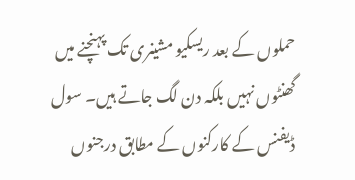حملوں کے بعد ریسکیو مشینری تک پہنچنے میں گھنٹوں نہیں بلکہ دن لگ جاتے ہیں۔ سول ڈیفنس کے کارکنوں کے مطابق درجنوں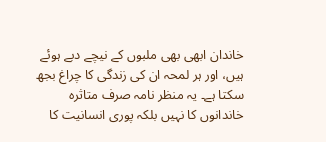خاندان ابھی بھی ملبوں کے نیچے دبے ہوئے ہیں، اور ہر لمحہ ان کی زندگی کا چراغ بجھ سکتا ہے۔ یہ منظر نامہ صرف متاثرہ خاندانوں کا نہیں بلکہ پوری انسانیت کا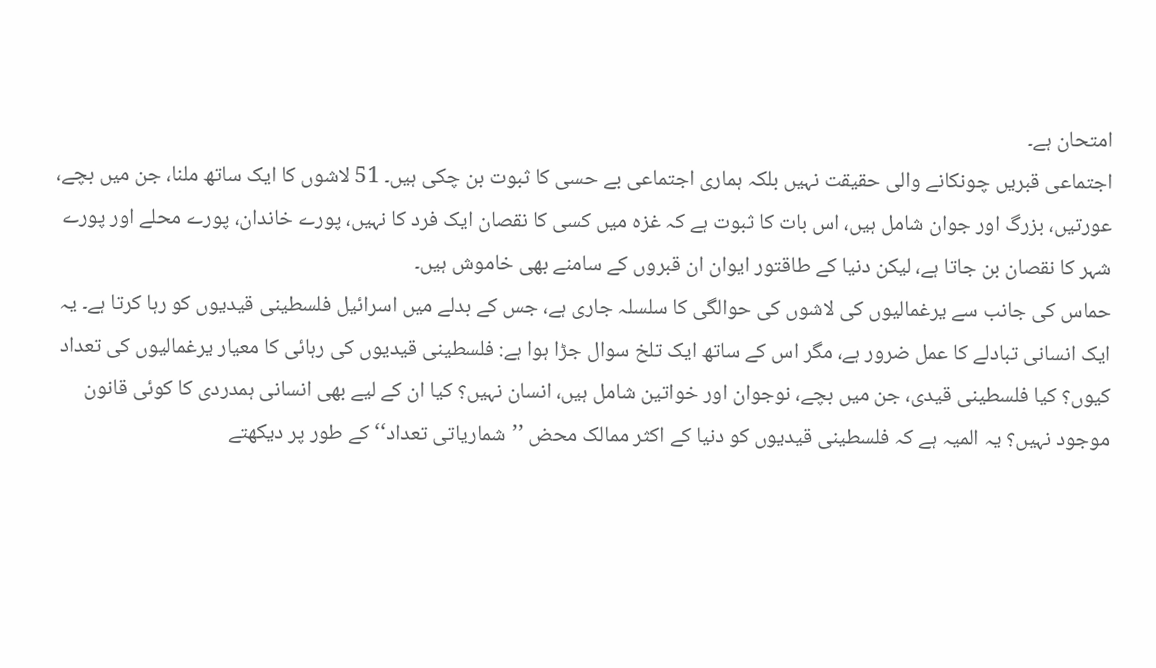امتحان ہے۔
اجتماعی قبریں چونکانے والی حقیقت نہیں بلکہ ہماری اجتماعی بے حسی کا ثبوت بن چکی ہیں۔ 51 لاشوں کا ایک ساتھ ملنا، جن میں بچے، عورتیں، بزرگ اور جوان شامل ہیں، اس بات کا ثبوت ہے کہ غزہ میں کسی کا نقصان ایک فرد کا نہیں، پورے خاندان، پورے محلے اور پورے شہر کا نقصان بن جاتا ہے، لیکن دنیا کے طاقتور ایوان ان قبروں کے سامنے بھی خاموش ہیں۔
حماس کی جانب سے یرغمالیوں کی لاشوں کی حوالگی کا سلسلہ جاری ہے، جس کے بدلے میں اسرائیل فلسطینی قیدیوں کو رہا کرتا ہے۔ یہ ایک انسانی تبادلے کا عمل ضرور ہے، مگر اس کے ساتھ ایک تلخ سوال جڑا ہوا ہے: فلسطینی قیدیوں کی رہائی کا معیار یرغمالیوں کی تعداد کیوں؟ کیا فلسطینی قیدی، جن میں بچے، نوجوان اور خواتین شامل ہیں، انسان نہیں؟ کیا ان کے لیے بھی انسانی ہمدردی کا کوئی قانون موجود نہیں؟ یہ المیہ ہے کہ فلسطینی قیدیوں کو دنیا کے اکثر ممالک محض ’’شماریاتی تعداد‘‘ کے طور پر دیکھتے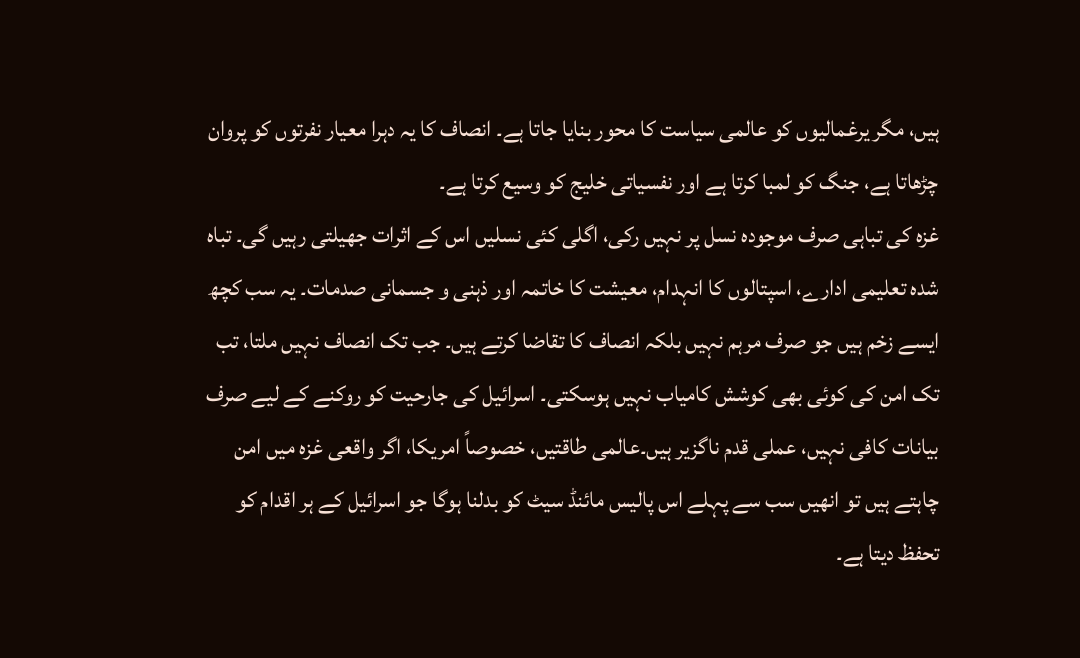ہیں، مگر یرغمالیوں کو عالمی سیاست کا محور بنایا جاتا ہے۔ انصاف کا یہ دہرا معیار نفرتوں کو پروان چڑھاتا ہے، جنگ کو لمبا کرتا ہے اور نفسیاتی خلیج کو وسیع کرتا ہے۔
غزہ کی تباہی صرف موجودہ نسل پر نہیں رکی، اگلی کئی نسلیں اس کے اثرات جھیلتی رہیں گی۔ تباہ شدہ تعلیمی ادارے، اسپتالوں کا انہدام، معیشت کا خاتمہ اور ذہنی و جسمانی صدمات۔ یہ سب کچھ ایسے زخم ہیں جو صرف مرہم نہیں بلکہ انصاف کا تقاضا کرتے ہیں۔ جب تک انصاف نہیں ملتا، تب تک امن کی کوئی بھی کوشش کامیاب نہیں ہوسکتی۔ اسرائیل کی جارحیت کو روکنے کے لیے صرف بیانات کافی نہیں، عملی قدم ناگزیر ہیں۔عالمی طاقتیں، خصوصاً امریکا، اگر واقعی غزہ میں امن چاہتے ہیں تو انھیں سب سے پہلے اس پالیس مائنڈ سیٹ کو بدلنا ہوگا جو اسرائیل کے ہر اقدام کو تحفظ دیتا ہے۔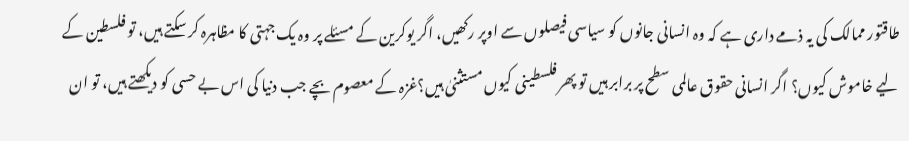طاقتور ممالک کی یہ ذمے داری ہے کہ وہ انسانی جانوں کو سیاسی فیصلوں سے اوپر رکھیں، اگر یوکرین کے مسئلے پر وہ یک جہتی کا مظاہرہ کر سکتے ہیں، تو فلسطین کے لیے خاموش کیوں؟ اگر انسانی حقوق عالمی سطح پر برابر ہیں تو پھر فلسطینی کیوں مستثنیٰ ہیں؟غزہ کے معصوم بچے جب دنیا کی اس بے حسی کو دیکھتے ہیں، تو ان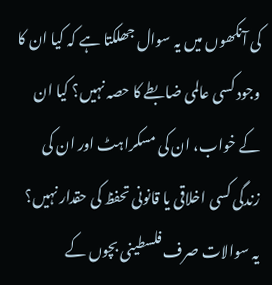کی آنکھوں میں یہ سوال جھلکتا ہے کہ کیا ان کا وجود کسی عالمی ضابطے کا حصہ نہیں؟ کیا ان کے خواب، ان کی مسکراہٹ اور ان کی زندگی کسی اخلاقی یا قانونی تحفظ کی حقدار نہیں؟ یہ سوالات صرف فلسطینی بچوں کے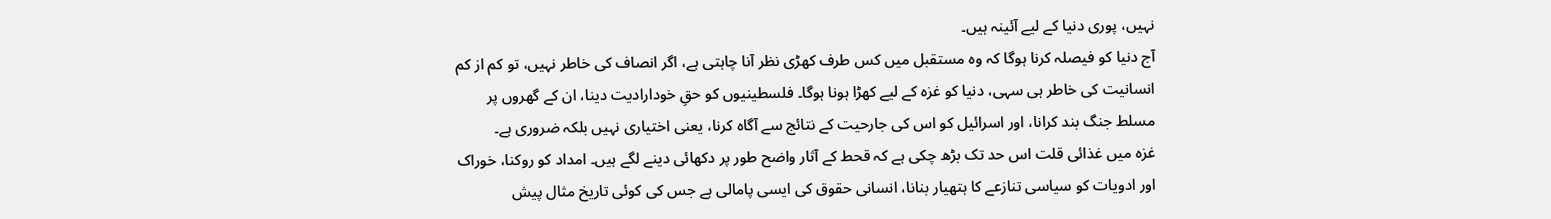نہیں، پوری دنیا کے لیے آئینہ ہیں۔
آج دنیا کو فیصلہ کرنا ہوگا کہ وہ مستقبل میں کس طرف کھڑی نظر آنا چاہتی ہے، اگر انصاف کی خاطر نہیں، تو کم از کم انسانیت کی خاطر ہی سہی، دنیا کو غزہ کے لیے کھڑا ہونا ہوگا۔ فلسطینیوں کو حقِ خودارادیت دینا، ان کے گھروں پر مسلط جنگ بند کرانا، اور اسرائیل کو اس کی جارحیت کے نتائج سے آگاہ کرنا، یعنی اختیاری نہیں بلکہ ضروری ہے۔
غزہ میں غذائی قلت اس حد تک بڑھ چکی ہے کہ قحط کے آثار واضح طور پر دکھائی دینے لگے ہیں۔ امداد کو روکنا، خوراک اور ادویات کو سیاسی تنازعے کا ہتھیار بنانا، انسانی حقوق کی ایسی پامالی ہے جس کی کوئی تاریخ مثال پیش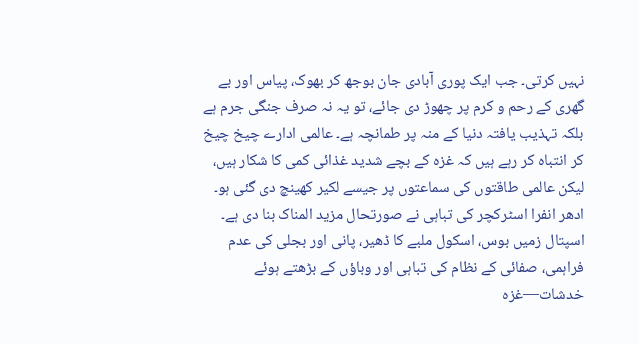نہیں کرتی۔ جب ایک پوری آبادی جان بوجھ کر بھوک، پیاس اور بے گھری کے رحم و کرم پر چھوڑ دی جائے، تو یہ نہ صرف جنگی جرم ہے بلکہ تہذیب یافتہ دنیا کے منہ پر طمانچہ ہے۔ عالمی ادارے چیخ چیخ کر انتباہ کر رہے ہیں کہ غزہ کے بچے شدید غذائی کمی کا شکار ہیں، لیکن عالمی طاقتوں کی سماعتوں پر جیسے لکیر کھینچ دی گئی ہو۔
ادھر انفرا اسٹرکچر کی تباہی نے صورتحال مزید المناک بنا دی ہے۔ اسپتال زمیں بوس، اسکول ملبے کا ڈھیر، پانی اور بجلی کی عدم فراہمی، صفائی کے نظام کی تباہی اور وباؤں کے بڑھتے ہوئے خدشات—غزہ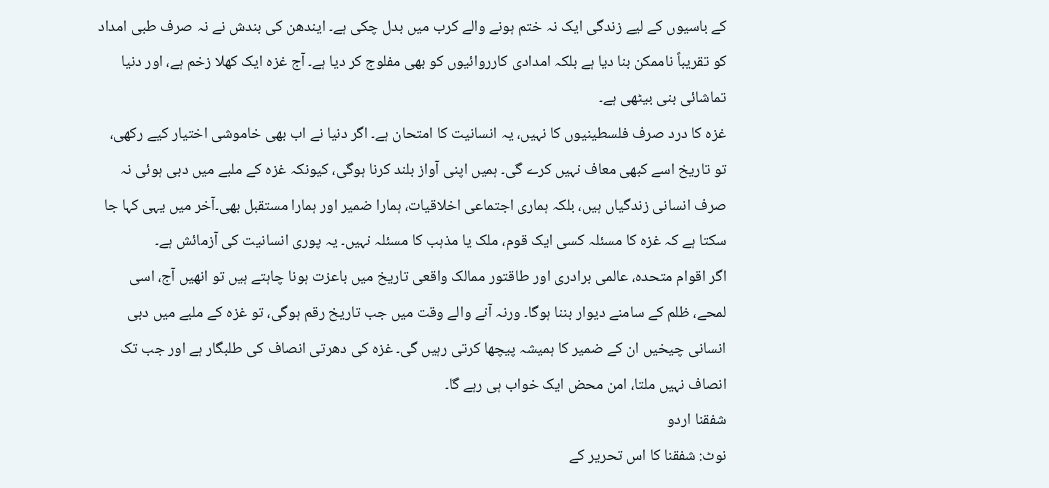کے باسیوں کے لیے زندگی ایک نہ ختم ہونے والے کرب میں بدل چکی ہے۔ ایندھن کی بندش نے نہ صرف طبی امداد کو تقریباً ناممکن بنا دیا ہے بلکہ امدادی کارروائیوں کو بھی مفلوج کر دیا ہے۔ آج غزہ ایک کھلا زخم ہے، اور دنیا تماشائی بنی بیٹھی ہے۔
غزہ کا درد صرف فلسطینیوں کا نہیں، یہ انسانیت کا امتحان ہے۔ اگر دنیا نے اب بھی خاموشی اختیار کیے رکھی، تو تاریخ اسے کبھی معاف نہیں کرے گی۔ ہمیں اپنی آواز بلند کرنا ہوگی، کیونکہ غزہ کے ملبے میں دبی ہوئی نہ صرف انسانی زندگیاں ہیں، بلکہ ہماری اجتماعی اخلاقیات، ہمارا ضمیر اور ہمارا مستقبل بھی۔آخر میں یہی کہا جا سکتا ہے کہ غزہ کا مسئلہ کسی ایک قوم، ملک یا مذہب کا مسئلہ نہیں۔ یہ پوری انسانیت کی آزمائش ہے۔
اگر اقوام متحدہ، عالمی برادری اور طاقتور ممالک واقعی تاریخ میں باعزت ہونا چاہتے ہیں تو انھیں آج، اسی لمحے، ظلم کے سامنے دیوار بننا ہوگا۔ ورنہ آنے والے وقت میں جب تاریخ رقم ہوگی، تو غزہ کے ملبے میں دبی انسانی چیخیں ان کے ضمیر کا ہمیشہ پیچھا کرتی رہیں گی۔ غزہ کی دھرتی انصاف کی طلبگار ہے اور جب تک انصاف نہیں ملتا، امن محض ایک خواب ہی رہے گا۔
شفقنا اردو
نوٹ: شفقنا کا اس تحریر کے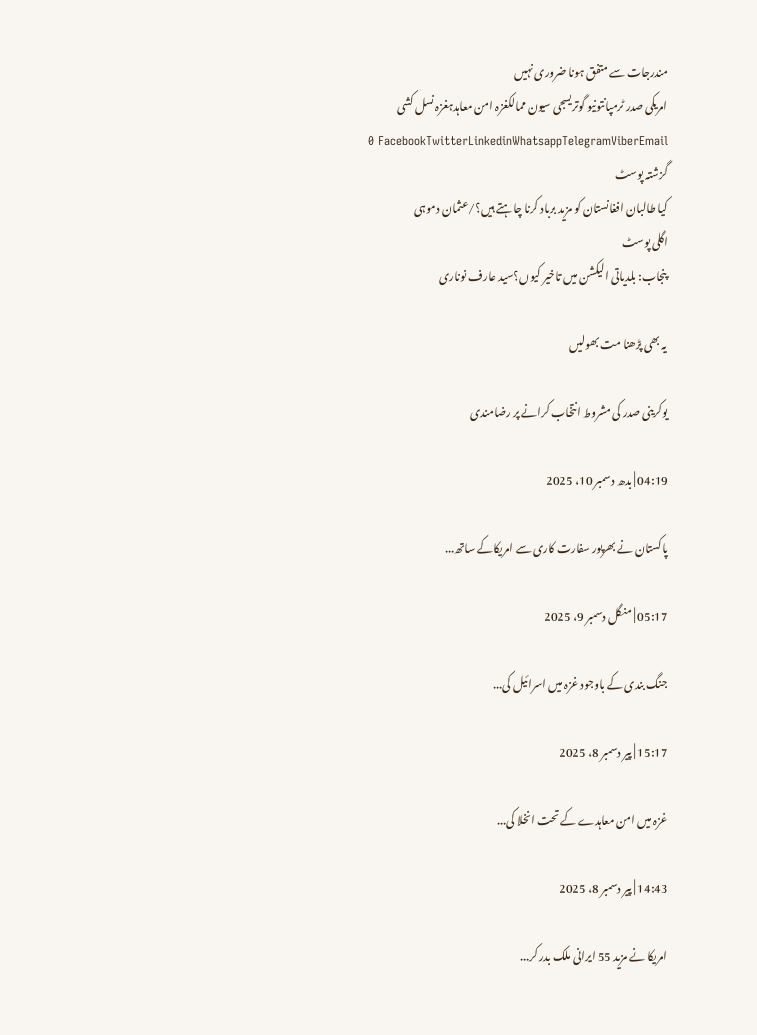مندرجات سے متفق ہونا ضروری نہیں
امریکی صدر ٹرمپانتونیو گوتریسجی سیون ممالکغزہ امن معاہدہغزہ نسل کشی
0 FacebookTwitterLinkedinWhatsappTelegramViberEmail
گزشتہ پوسٹ
کیا طالبان افغانستان کو مزید برباد کرنا چاہتے ہیں؟/عثمان دموہی
اگلی پوسٹ
پنجاب: بلدیاتی الیکشن میں تاخیر کیوں؟سید عارف نوناری

یہ بھی پڑھنا مت بھولیں

یوکرینی صدر کی مشروط انتخاب کرانے پر رضامندی

04:19 | بدھ دسمبر 10، 2025

پاکستان نے بھرپور سفارت کاری سے امریکاکے ساتھ...

05:17 | منگل دسمبر 9، 2025

جنگ بندی کے باوجود غزہ میں اسرائیل کی...

15:17 | پیر دسمبر 8، 2025

غزہ میں امن معاہدے کے تحت انخلا کی...

14:43 | پیر دسمبر 8، 2025

امریکا نے مزید 55 ایرانی ملک بدر کر...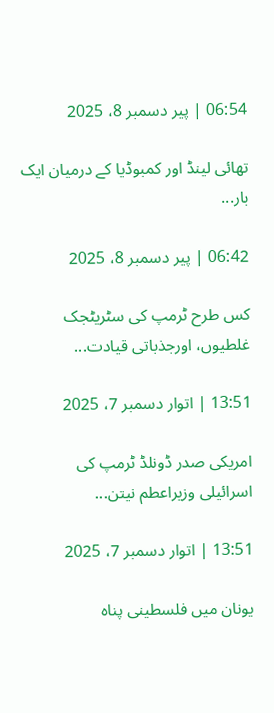06:54 | پیر دسمبر 8، 2025

تھائی لینڈ اور کمبوڈیا کے درمیان ایک بار...

06:42 | پیر دسمبر 8، 2025

کس طرح ٹرمپ کی سٹریٹجک غلطیوں، اورجذباتی قیادت...

13:51 | اتوار دسمبر 7، 2025

امریکی صدر ڈونلڈ ٹرمپ کی اسرائیلی وزیراعطم نیتن...

13:51 | اتوار دسمبر 7، 2025

يونان ميں فلسطينی پناہ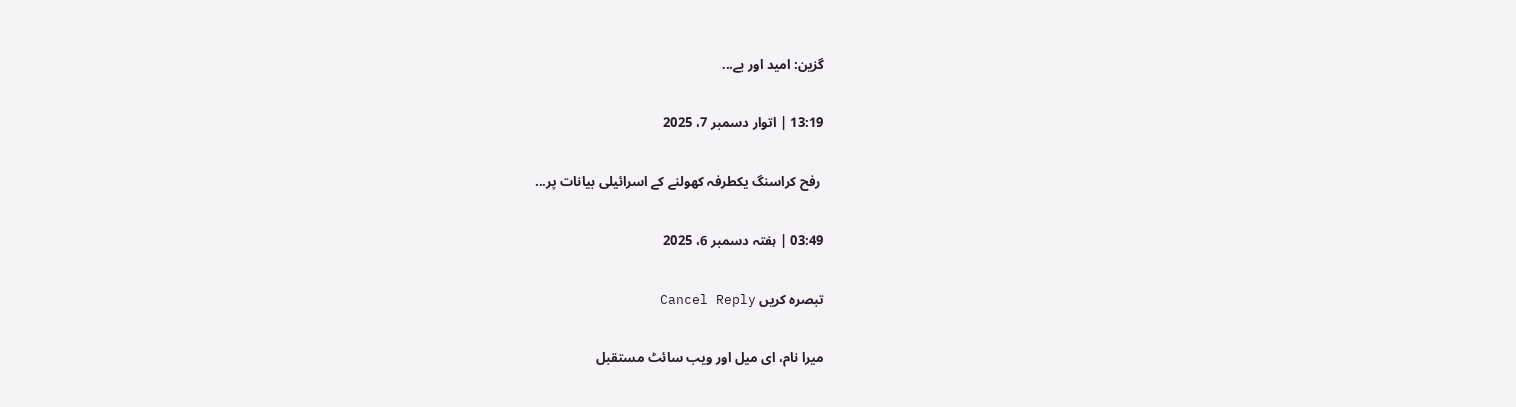گزين: اميد اور بے...

13:19 | اتوار دسمبر 7، 2025

 رفح کراسنگ یکطرفہ کھولنے کے اسرائیلی بیانات پر...

03:49 | ہفتہ دسمبر 6، 2025

تبصرہ کریں Cancel Reply

میرا نام، ای میل اور ویب سائٹ مستقبل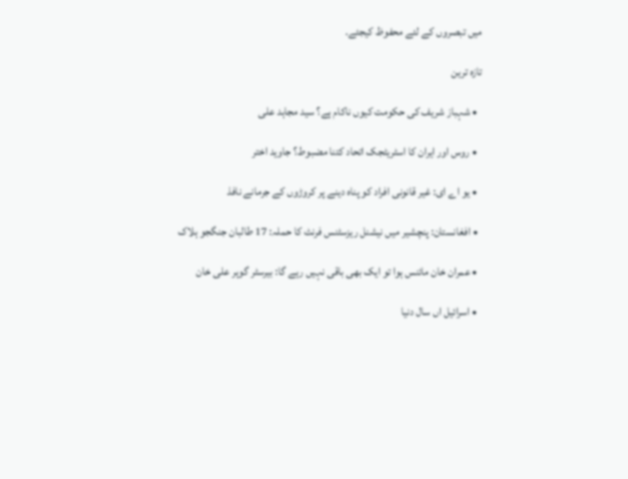میں تبصروں کے لئے محفوظ کیجئے.

تازہ ترین

  • شہباز شریف کی حکومت کیوں ناکام ہے؟ سید مجاہد علی

  • روس اور ایران کا اسٹریٹجک اتحاد کتنا مضبوط؟ جاوید اختر

  • یو اے ای: غیر قانونی افراد کو پناہ دینے پر کروڑوں کے جرمانے نافذ

  • افغانستان: پنچشیر میں نیشنل ریزسٹنس فرنٹ کا حملہ: 17 طالبان جنگجو ہلاک

  • عمران خان مائنس ہوا تو ایک بھی باقی نہیں رہے گا: بیرسٹر گوہر علی خان

  • اسرائیل اں سال دنیا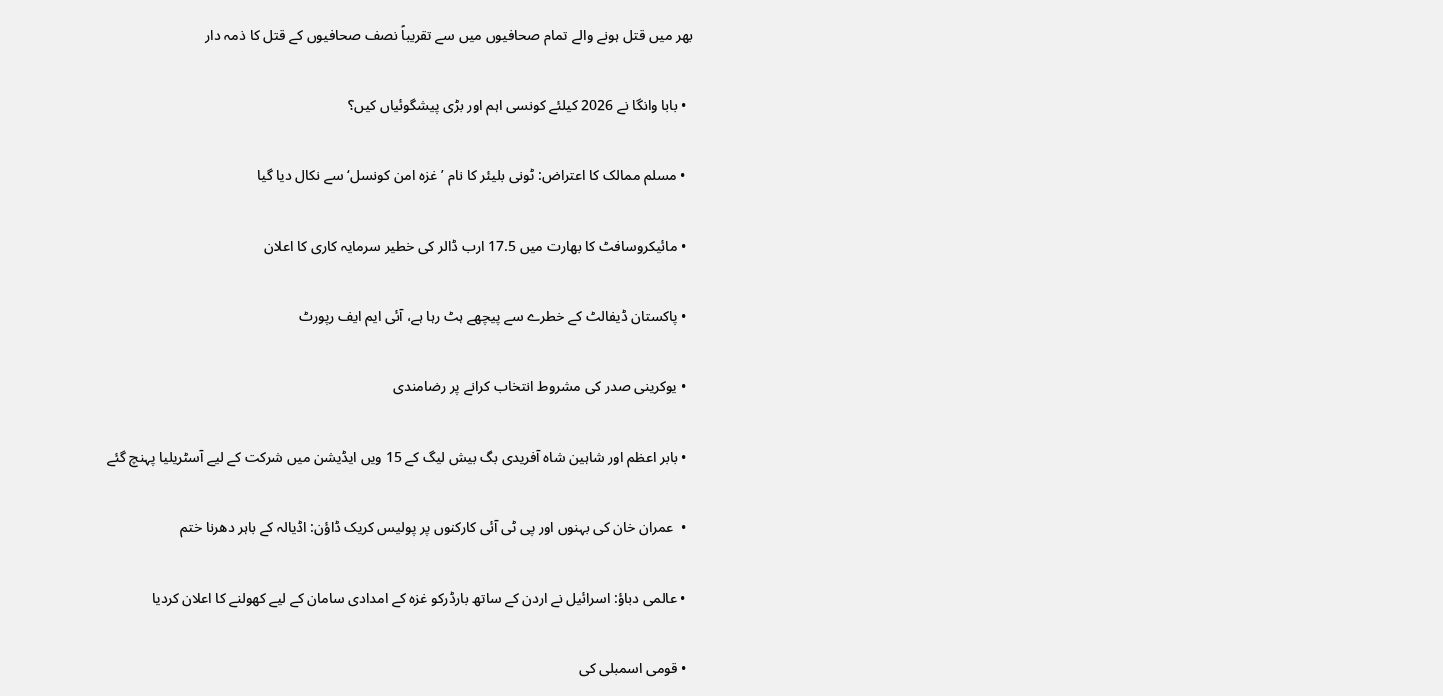بھر میں قتل ہونے والے تمام صحافیوں میں سے تقریباً نصف صحافیوں کے قتل کا ذمہ دار

  • بابا وانگا نے 2026 کیلئے کونسی اہم اور بڑی پیشگوئیاں کیں؟

  • مسلم ممالک کا اعتراض: ٹونی بلیئر کا نام ’غزہ امن کونسل‘ سے نکال دیا گیا

  • مائیکروسافٹ کا بھارت میں 17.5 ارب ڈالر کی خطیر سرمایہ کاری کا اعلان

  • پاکستان ڈیفالٹ کے خطرے سے پیچھے ہٹ رہا ہے، آئی ایم ایف رپورٹ

  • یوکرینی صدر کی مشروط انتخاب کرانے پر رضامندی

  • بابر اعظم اور شاہین شاہ آفریدی بگ بیش لیگ کے 15 ویں ایڈیشن میں شرکت کے لیے آسٹریلیا پہنچ گئے

  •  عمران خان کی بہنوں اور پی ٹی آئی کارکنوں پر پولیس کریک ڈاؤن: اڈیالہ کے باہر دھرنا ختم

  • عالمی دباؤ: اسرائیل نے اردن کے ساتھ بارڈرکو غزہ کے امدادی سامان کے لیے کھولنے کا اعلان کردیا

  • قومی اسمبلی کی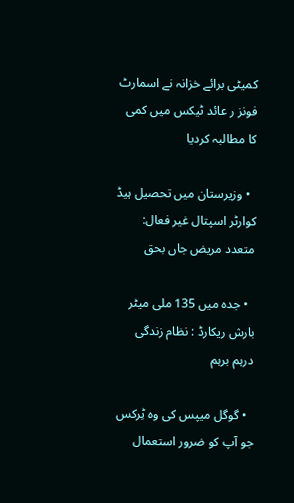کمیٹی برائے خزانہ نے اسمارٹ فونز ر عائد ٹیکس میں کمی کا مطالبہ کردیا

  • وزیرستان میں تحصیل ہیڈ کوارٹر اسپتال غیر فعال: متعدد مریض جاں بحق

  • جدہ میں 135 ملی میٹر بارش ریکارڈ : نظام زندگی درہم برہم

  • گوگل میپس کی وہ ٹِرکس جو آپ کو ضرور استعمال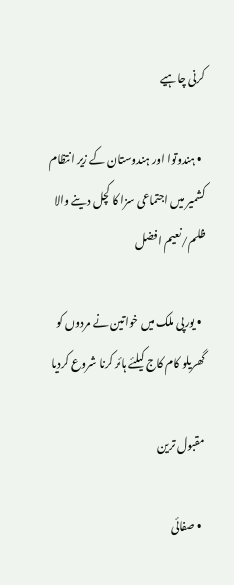کرنی چاہیے

  • ہندوتوا اور ہندوستان کے زیر انتظام کشمیر میں اجتماعی سزا کا کچل دینے والا ظلم/نعیم افضل

  • یورپی ملک میں خواتین نے مردوں کو گھریلو کام کاج کیلئے ہائر کرنا شروع کردیا

مقبول ترین

  • صفائی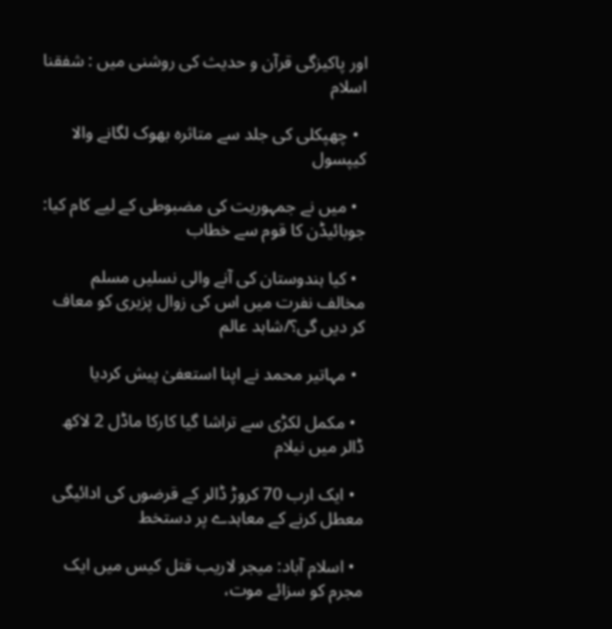اور پاکیزگی قرآن و حدیث کی روشنی میں : شفقنا اسلام

  • چھپکلی کی جلد سے متاثرہ بھوک لگانے والا کیپسول

  • میں نے جمہوریت کی مضبوطی کے لیے کام کیا: جوبائیڈن کا قوم سے خطاب

  • کیا ہندوستان کی آنے والی نسلیں مسلم مخالف نفرت میں اس کی زوال پزیری کو معاف کر دیں گی؟/شاہد عالم

  • مہاتیر محمد نے اپنا استعفیٰ پیش کردیا

  • مکمل لکڑی سے تراشا گیا کارکا ماڈل 2 لاکھ ڈالر میں نیلام

  • ایک ارب 70 کروڑ ڈالر کے قرضوں کی ادائیگی معطل کرنے کے معاہدے پر دستخط

  • اسلام آباد: میجر لاریب قتل کیس میں ایک مجرم کو سزائے موت،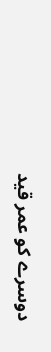دوسرے کو عمر قید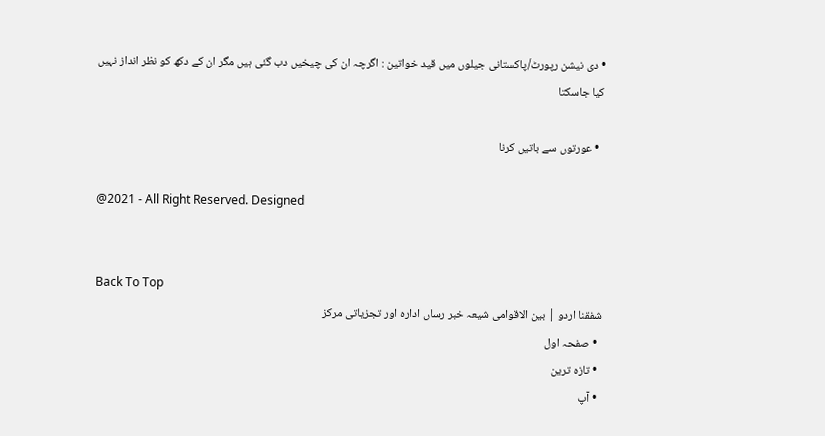• دی نیشن رپورٹ/پاکستانی جیلوں میں قید خواتین : اگرچہ ان کی چیخیں دب گئی ہیں مگر ان کے دکھ کو نظر انداز نہیں کیا جاسکتا

  • عورتوں سے باتیں کرنا

@2021 - All Right Reserved. Designed


Back To Top
شفقنا اردو | بین الاقوامی شیعہ خبر رساں ادارہ اور تجزیاتی مرکز
  • صفحہ اول
  • تازہ ترین
  • آپ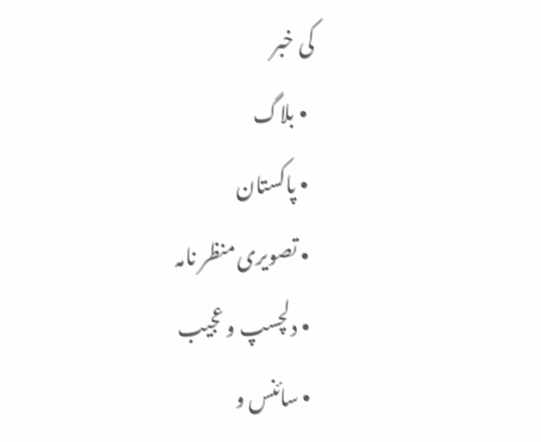کی خبر
  • بلاگ
  • پاکستان
  • تصویری منظر نامہ
  • دلچسپ و عجیب
  • سائنس و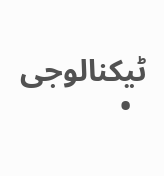ٹیکنالوجی
  •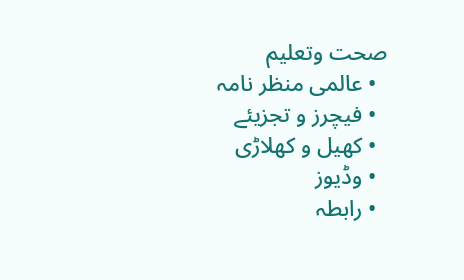صحت وتعلیم
  • عالمی منظر نامہ
  • فیچرز و تجزیئے
  • کھیل و کھلاڑی
  • وڈیوز
  • رابطہ